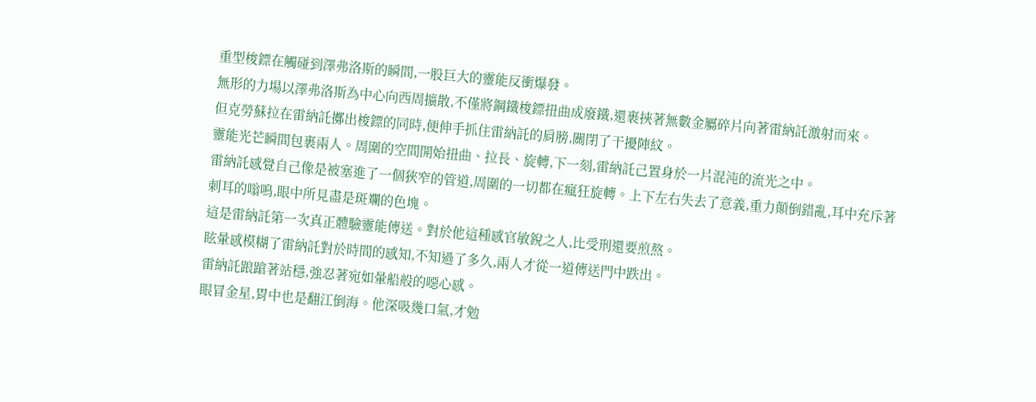重型梭鏢在觸碰到澤弗洛斯的瞬間,一股巨大的靈能反衝爆發。
無形的力場以澤弗洛斯為中心向西周擴散,不僅將鋼鐵梭鏢扭曲成廢鐵,還裹挾著無數金屬碎片向著雷納託激射而來。
但克勞蘇拉在雷納託擲出梭鏢的同時,便伸手抓住雷納託的肩膀,關閉了干擾陣紋。
靈能光芒瞬間包裹兩人。周圍的空間開始扭曲、拉長、旋轉,下一刻,雷納託己置身於一片混沌的流光之中。
雷納託感覺自己像是被塞進了一個狹窄的管道,周圍的一切都在瘋狂旋轉。上下左右失去了意義,重力顛倒錯亂,耳中充斥著刺耳的嗡鳴,眼中所見盡是斑斕的色塊。
這是雷納託第一次真正體驗靈能傳送。對於他這種感官敏銳之人,比受刑還要煎熬。
眩暈感模糊了雷納託對於時間的感知,不知過了多久,兩人才從一道傳送門中跌出。
雷納託踉蹌著站穩,強忍著宛如暈船般的噁心感。
眼冒金星,胃中也是翻江倒海。他深吸幾口氣,才勉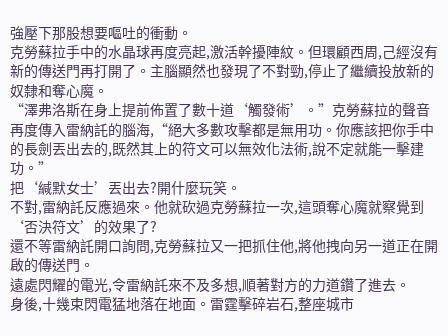強壓下那股想要嘔吐的衝動。
克勞蘇拉手中的水晶球再度亮起,激活幹擾陣紋。但環顧西周,己經沒有新的傳送門再打開了。主腦顯然也發現了不對勁,停止了繼續投放新的奴隸和奪心魔。
“澤弗洛斯在身上提前佈置了數十道‘觸發術’。”克勞蘇拉的聲音再度傳入雷納託的腦海,“絕大多數攻擊都是無用功。你應該把你手中的長劍丟出去的,既然其上的符文可以無效化法術,說不定就能一擊建功。”
把‘緘默女士’丟出去?開什麼玩笑。
不對,雷納託反應過來。他就砍過克勞蘇拉一次,這頭奪心魔就察覺到‘否決符文’的效果了?
還不等雷納託開口詢問,克勞蘇拉又一把抓住他,將他拽向另一道正在開啟的傳送門。
遠處閃耀的電光,令雷納託來不及多想,順著對方的力道鑽了進去。
身後,十幾束閃電猛地落在地面。雷霆擊碎岩石,整座城市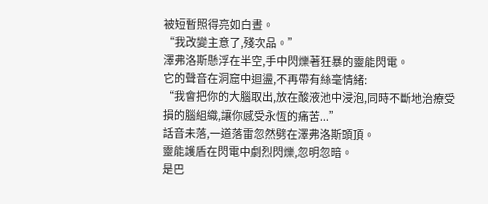被短暫照得亮如白晝。
“我改變主意了,殘次品。”
澤弗洛斯懸浮在半空,手中閃爍著狂暴的靈能閃電。
它的聲音在洞窟中迴盪,不再帶有絲毫情緒:
“我會把你的大腦取出,放在酸液池中浸泡,同時不斷地治療受損的腦組織,讓你感受永恆的痛苦...”
話音未落,一道落雷忽然劈在澤弗洛斯頭頂。
靈能護盾在閃電中劇烈閃爍,忽明忽暗。
是巴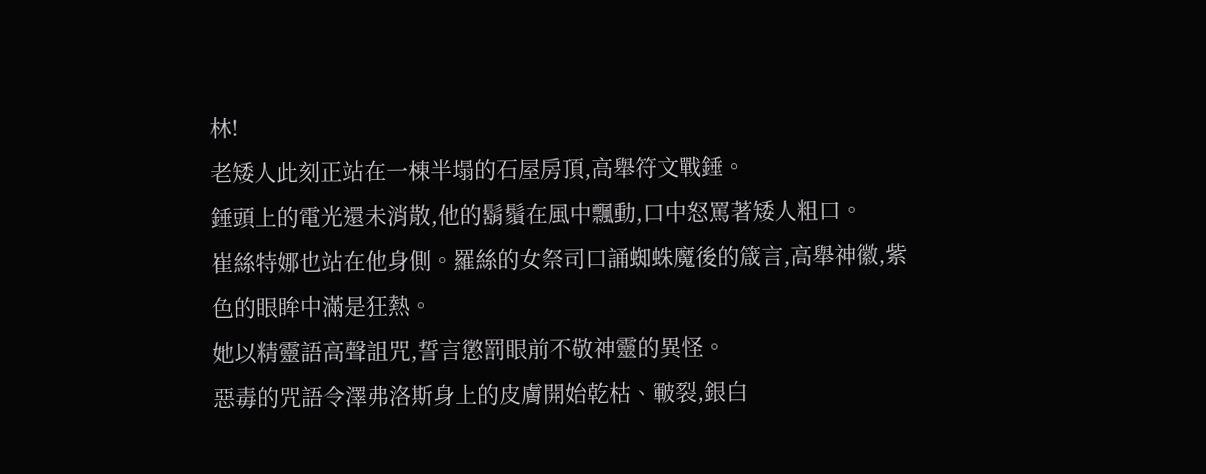林!
老矮人此刻正站在一棟半塌的石屋房頂,高舉符文戰錘。
錘頭上的電光還未消散,他的鬍鬚在風中飄動,口中怒罵著矮人粗口。
崔絲特娜也站在他身側。羅絲的女祭司口誦蜘蛛魔後的箴言,高舉神徽,紫色的眼眸中滿是狂熱。
她以精靈語高聲詛咒,誓言懲罰眼前不敬神靈的異怪。
惡毒的咒語令澤弗洛斯身上的皮膚開始乾枯、皸裂,銀白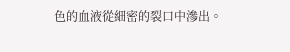色的血液從細密的裂口中滲出。